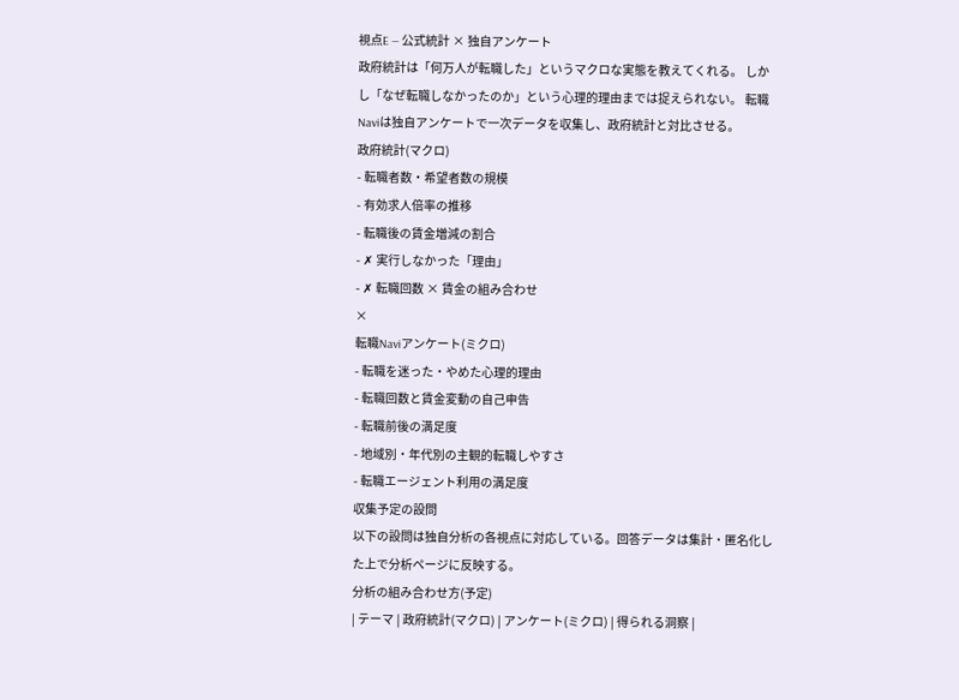視点E — 公式統計 × 独自アンケート
政府統計は「何万人が転職した」というマクロな実態を教えてくれる。 しかし「なぜ転職しなかったのか」という心理的理由までは捉えられない。 転職Naviは独自アンケートで一次データを収集し、政府統計と対比させる。
政府統計(マクロ)
- 転職者数・希望者数の規模
- 有効求人倍率の推移
- 転職後の賃金増減の割合
- ✗ 実行しなかった「理由」
- ✗ 転職回数 × 賃金の組み合わせ
×
転職Naviアンケート(ミクロ)
- 転職を迷った・やめた心理的理由
- 転職回数と賃金変動の自己申告
- 転職前後の満足度
- 地域別・年代別の主観的転職しやすさ
- 転職エージェント利用の満足度
収集予定の設問
以下の設問は独自分析の各視点に対応している。回答データは集計・匿名化した上で分析ページに反映する。
分析の組み合わせ方(予定)
| テーマ | 政府統計(マクロ) | アンケート(ミクロ) | 得られる洞察 |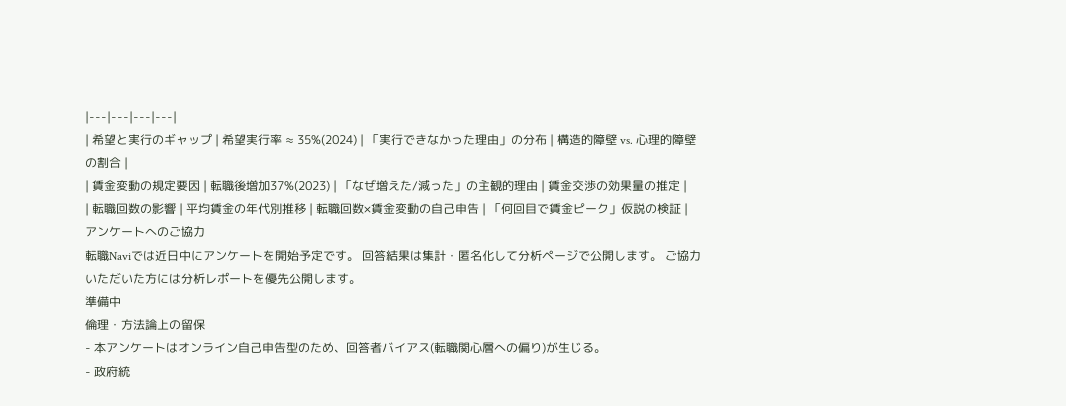|---|---|---|---|
| 希望と実行のギャップ | 希望実行率 ≈ 35%(2024) | 「実行できなかった理由」の分布 | 構造的障壁 vs. 心理的障壁の割合 |
| 賃金変動の規定要因 | 転職後増加37%(2023) | 「なぜ増えた/減った」の主観的理由 | 賃金交渉の効果量の推定 |
| 転職回数の影響 | 平均賃金の年代別推移 | 転職回数×賃金変動の自己申告 | 「何回目で賃金ピーク」仮説の検証 |
アンケートへのご協力
転職Naviでは近日中にアンケートを開始予定です。 回答結果は集計・匿名化して分析ページで公開します。 ご協力いただいた方には分析レポートを優先公開します。
準備中
倫理・方法論上の留保
- 本アンケートはオンライン自己申告型のため、回答者バイアス(転職関心層への偏り)が生じる。
- 政府統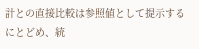計との直接比較は参照値として提示するにとどめ、統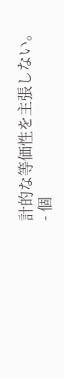計的な等価性を主張しない。
- 個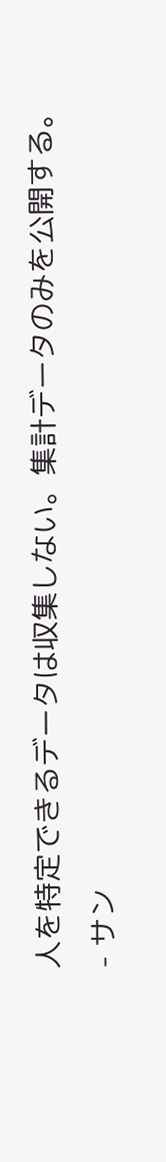人を特定できるデータは収集しない。集計データのみを公開する。
- サン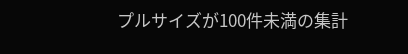プルサイズが100件未満の集計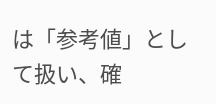は「参考値」として扱い、確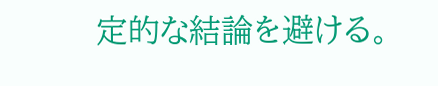定的な結論を避ける。